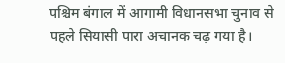पश्चिम बंगाल में आगामी विधानसभा चुनाव से पहले सियासी पारा अचानक चढ़ गया है।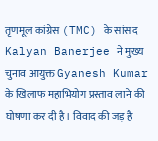तृणमूल कांग्रेस (TMC) के सांसद Kalyan Banerjee ने मुख्य चुनाव आयुक्त Gyanesh Kumar के खिलाफ महाभियोग प्रस्ताव लाने की घोषणा कर दी है। विवाद की जड़ है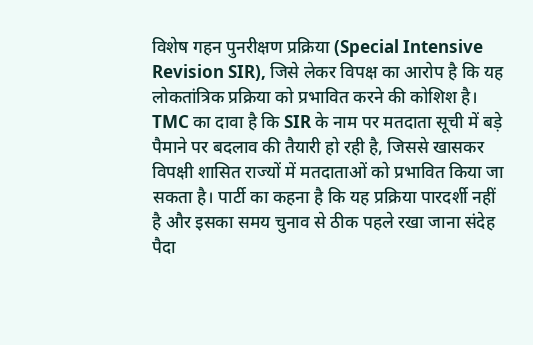विशेष गहन पुनरीक्षण प्रक्रिया (Special Intensive Revision SIR), जिसे लेकर विपक्ष का आरोप है कि यह लोकतांत्रिक प्रक्रिया को प्रभावित करने की कोशिश है। TMC का दावा है कि SIR के नाम पर मतदाता सूची में बड़े पैमाने पर बदलाव की तैयारी हो रही है, जिससे खासकर विपक्षी शासित राज्यों में मतदाताओं को प्रभावित किया जा सकता है। पार्टी का कहना है कि यह प्रक्रिया पारदर्शी नहीं है और इसका समय चुनाव से ठीक पहले रखा जाना संदेह पैदा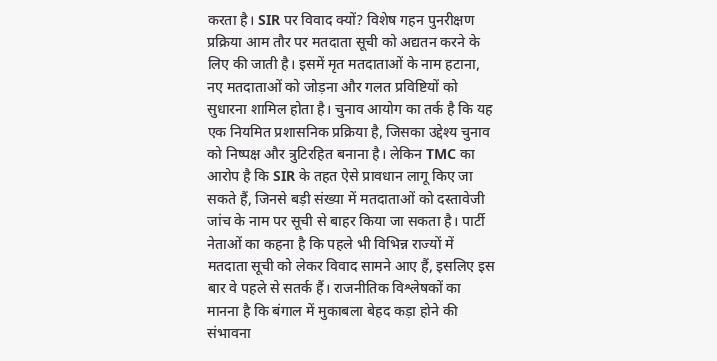करता है। SIR पर विवाद क्यों? विशेष गहन पुनरीक्षण प्रक्रिया आम तौर पर मतदाता सूची को अद्यतन करने के लिए की जाती है। इसमें मृत मतदाताओं के नाम हटाना, नए मतदाताओं को जोड़ना और गलत प्रविष्टियों को सुधारना शामिल होता है। चुनाव आयोग का तर्क है कि यह एक नियमित प्रशासनिक प्रक्रिया है, जिसका उद्देश्य चुनाव को निष्पक्ष और त्रुटिरहित बनाना है। लेकिन TMC का आरोप है कि SIR के तहत ऐसे प्रावधान लागू किए जा सकते हैं, जिनसे बड़ी संख्या में मतदाताओं को दस्तावेजी जांच के नाम पर सूची से बाहर किया जा सकता है। पार्टी नेताओं का कहना है कि पहले भी विभिन्न राज्यों में मतदाता सूची को लेकर विवाद सामने आए हैं, इसलिए इस बार वे पहले से सतर्क हैं। राजनीतिक विश्लेषकों का मानना है कि बंगाल में मुकाबला बेहद कड़ा होने की संभावना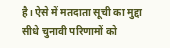है। ऐसे में मतदाता सूची का मुद्दा सीधे चुनावी परिणामों को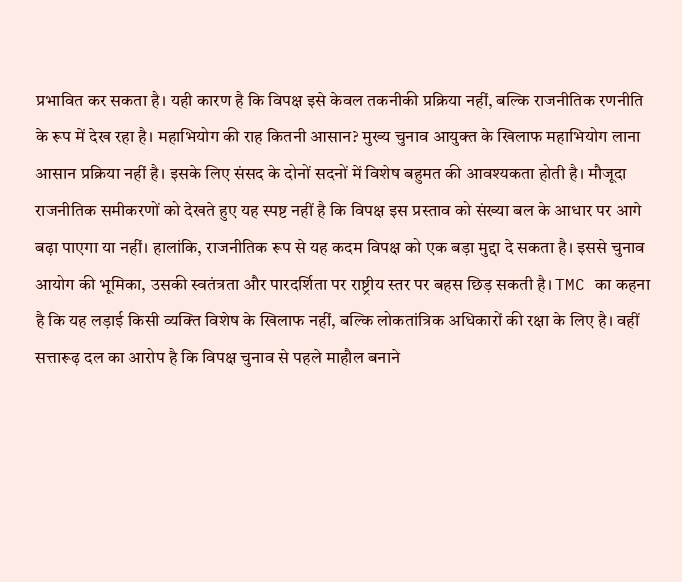प्रभावित कर सकता है। यही कारण है कि विपक्ष इसे केवल तकनीकी प्रक्रिया नहीं, बल्कि राजनीतिक रणनीति के रूप में देख रहा है। महाभियोग की राह कितनी आसान? मुख्य चुनाव आयुक्त के खिलाफ महाभियोग लाना आसान प्रक्रिया नहीं है। इसके लिए संसद के दोनों सदनों में विशेष बहुमत की आवश्यकता होती है। मौजूदा राजनीतिक समीकरणों को देखते हुए यह स्पष्ट नहीं है कि विपक्ष इस प्रस्ताव को संख्या बल के आधार पर आगे बढ़ा पाएगा या नहीं। हालांकि, राजनीतिक रूप से यह कदम विपक्ष को एक बड़ा मुद्दा दे सकता है। इससे चुनाव आयोग की भूमिका, उसकी स्वतंत्रता और पारदर्शिता पर राष्ट्रीय स्तर पर बहस छिड़ सकती है। TMC का कहना है कि यह लड़ाई किसी व्यक्ति विशेष के खिलाफ नहीं, बल्कि लोकतांत्रिक अधिकारों की रक्षा के लिए है। वहीं सत्तारूढ़ दल का आरोप है कि विपक्ष चुनाव से पहले माहौल बनाने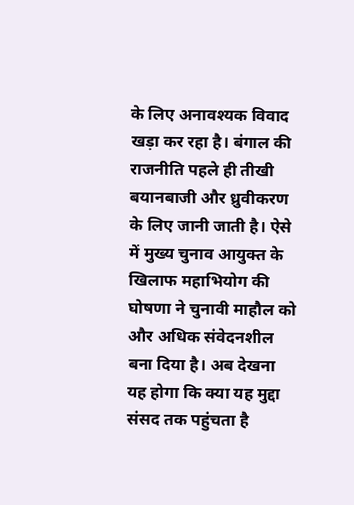के लिए अनावश्यक विवाद खड़ा कर रहा है। बंगाल की राजनीति पहले ही तीखी बयानबाजी और ध्रुवीकरण के लिए जानी जाती है। ऐसे में मुख्य चुनाव आयुक्त के खिलाफ महाभियोग की घोषणा ने चुनावी माहौल को और अधिक संवेदनशील बना दिया है। अब देखना यह होगा कि क्या यह मुद्दा संसद तक पहुंचता है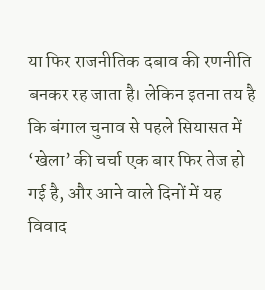या फिर राजनीतिक दबाव की रणनीति बनकर रह जाता है। लेकिन इतना तय है कि बंगाल चुनाव से पहले सियासत में ‘खेला’ की चर्चा एक बार फिर तेज हो गई है, और आने वाले दिनों में यह विवाद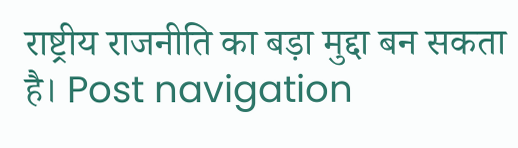राष्ट्रीय राजनीति का बड़ा मुद्दा बन सकता है। Post navigation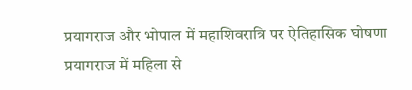प्रयागराज और भोपाल में महाशिवरात्रि पर ऐतिहासिक घोषणा प्रयागराज में महिला से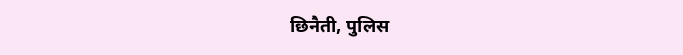छिनैती, पुलिस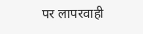पर लापरवाही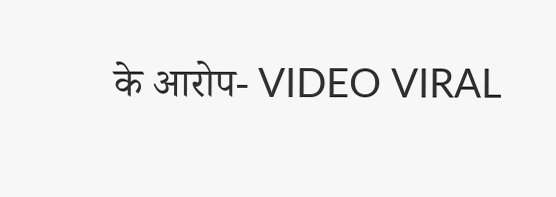के आरोप- VIDEO VIRAL